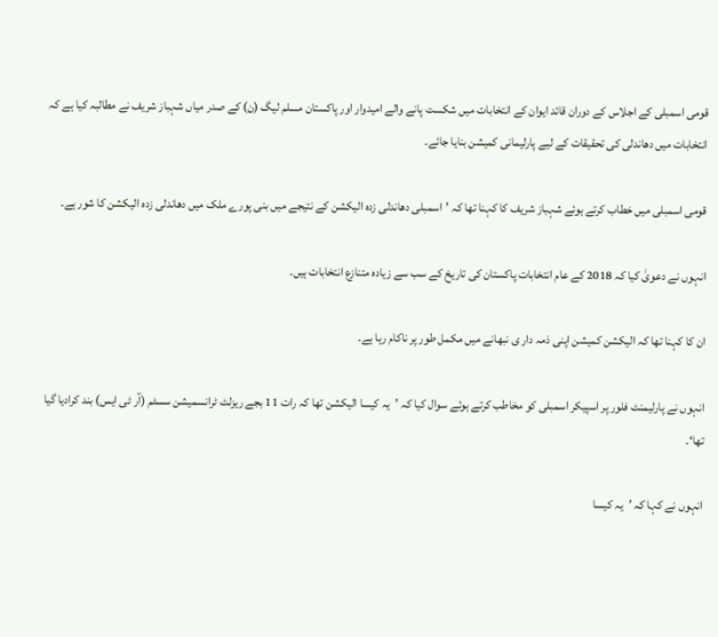قومی اسمبلی کے اجلاس کے دوران قائد ایوان کے انتخابات میں شکست پانے والے امیدوار اور پاکستان مسلم لیگ (ن) کے صدر میاں شہباز شریف نے مطالبہ کیا ہے کہ انتخابات میں دھاندلی کی تحقیقات کے لیے پارلیمانی کمیشن بنایا جائے۔

قومی اسمبلی میں خطاب کرتے ہوئے شہباز شریف کا کہنا تھا کہ ’اسمبلی دھاندلی زدہ الیکشن کے نتیجے میں بنی پورے ملک میں دھاندلی زدہ الیکشن کا شور ہے۔

انہوں نے دعویٰ کیا کہ 2018 کے عام انتخابات پاکستان کی تاریخ کے سب سے زیادہ متنازع انتخابات ہیں۔

ان کا کہنا تھا کہ الیکشن کمیشن اپنی ذمہ دار ی نبھانے میں مکمل طور پر ناکام رہا ہے۔

انہوں نے پارلیمنٹ فلور پر اسپیکر اسمبلی کو مخاطب کرتے ہوئے سوال کیا کہ ’یہ کیسا الیکشن تھا کہ رات 11 بجے ریزلٹ ٹرانسمیشن سسٹم (آر ٹی ایس) بند کرادیا گیا تھا‘۔

انہوں نے کہا کہ ’یہ کیسا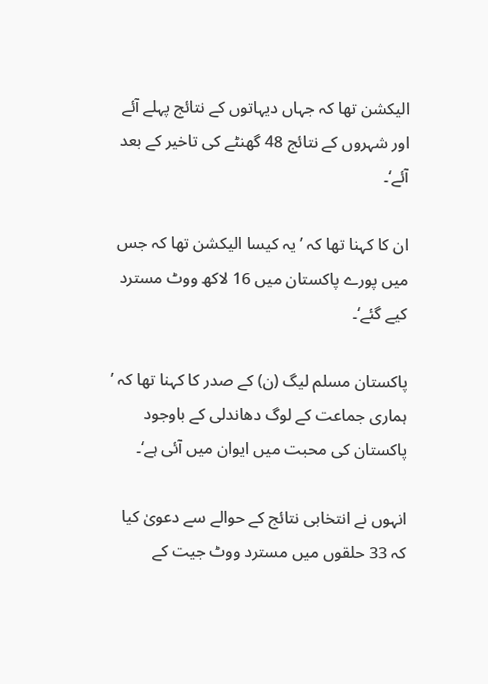الیکشن تھا کہ جہاں دیہاتوں کے نتائج پہلے آئے اور شہروں کے نتائج 48 گھنٹے کی تاخیر کے بعد آئے‘۔

ان کا کہنا تھا کہ ’یہ کیسا الیکشن تھا کہ جس میں پورے پاکستان میں 16 لاکھ ووٹ مسترد کیے گئے‘۔

پاکستان مسلم لیگ (ن) کے صدر کا کہنا تھا کہ ’ ہماری جماعت کے لوگ دھاندلی کے باوجود پاکستان کی محبت میں ایوان میں آئی ہے‘۔

انہوں نے انتخابی نتائج کے حوالے سے دعویٰ کیا کہ 33 حلقوں میں مسترد ووٹ جیت کے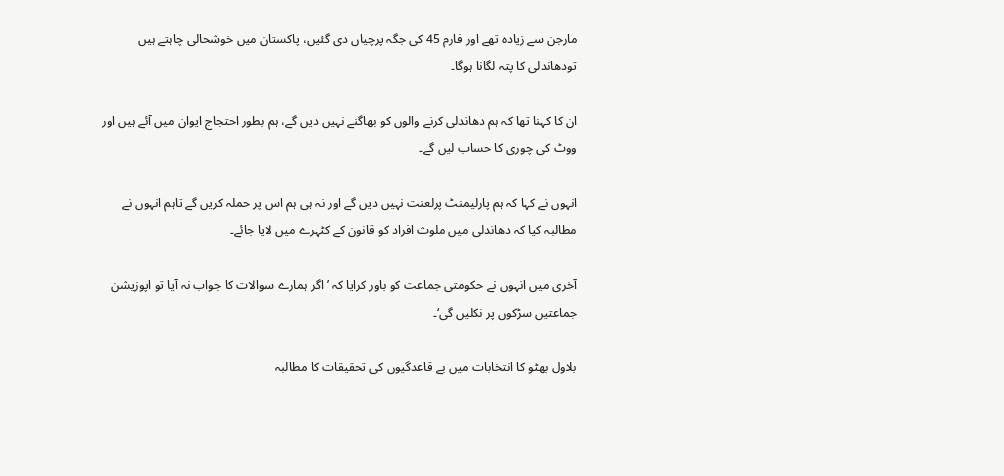مارجن سے زیادہ تھے اور فارم 45 کی جگہ پرچیاں دی گئیں، پاکستان میں خوشحالی چاہتے ہیں تودھاندلی کا پتہ لگانا ہوگا۔

ان کا کہنا تھا کہ ہم دھاندلی کرنے والوں کو بھاگنے نہیں دیں گے، ہم بطور احتجاج ایوان میں آئے ہیں اور ووٹ کی چوری کا حساب لیں گے۔

انہوں نے کہا کہ ہم پارلیمنٹ پرلعنت نہیں دیں گے اور نہ ہی ہم اس پر حملہ کریں گے تاہم انہوں نے مطالبہ کیا کہ دھاندلی میں ملوث افراد کو قانون کے کٹہرے میں لایا جائے۔

آخری میں انہوں نے حکومتی جماعت کو باور کرایا کہ ’اگر ہمارے سوالات کا جواب نہ آیا تو اپوزیشن جماعتیں سڑکوں پر نکلیں گی‘۔

بلاول بھٹو کا انتخابات میں بے قاعدگیوں کی تحقیقات کا مطالبہ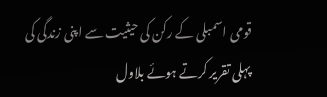قومی اسمبلی کے رکن کی حیثیت سے اپنی زندگی کی پہلی تقریر کرتے ہوئے بلاول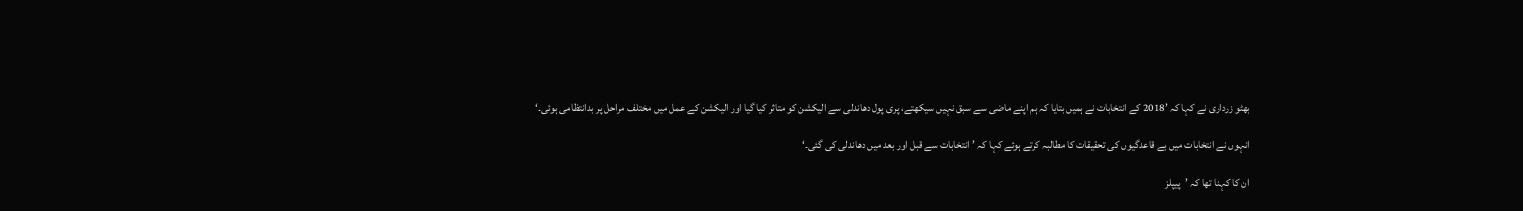بھٹو زرداری نے کہا کہ ’2018 کے انتخابات نے ہمیں بتایا کہ ہم اپنے ماضی سے سبق نہیں سیکھتے، پری پول دھاندلی سے الیکشن کو متاثر کیا گیا اور الیکشن کے عمل میں مختلف مراحل پر بدانتظامی ہوئی۔‘

انہوں نے انتخابات میں بے قاعدگیوں کی تحقیقات کا مطالبہ کرتے ہوئے کہا کہ ’انتخابات سے قبل اور بعد میں دھاندلی کی گئی۔‘

ان کا کہنا تھا کہ ’پیپلز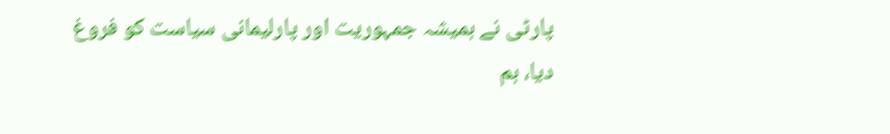پارٹی نے ہمیشہ جمہوریت اور پارلیمانی سیاست کو فروغ دیا، ہم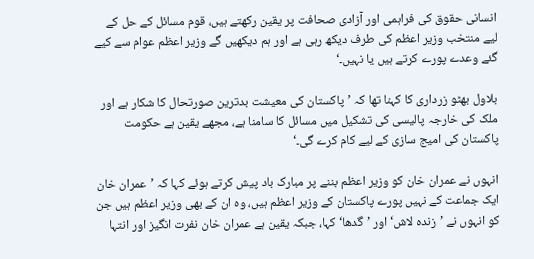انسانی حقوق کی فراہمی اور آزادی صحافت پر یقین رکھتے ہیں، قوم مسائل کے حل کے لیے منتخب وزیر اعظم کی طرف دیکھ رہی ہے اور ہم دیکھیں گے وزیر اعظم عوام سے کیے گئے وعدے پورے کرتے ہیں یا نہیں۔‘

بلاول بھٹو زرداری کا کہنا تھا کہ ’پاکستان کی معیشت بدترین صورتحال کا شکار ہے اور ملک کی خارجہ پالیسی کی تشکیل میں مسائل کا سامنا ہے، مجھے یقین ہے حکومت پاکستان کی امیج سازی کے لیے کام کرے گی۔‘

انہوں نے عمران خان کو وزیر اعظم بننے پر مبارک باد پیش کرتے ہوئے کہا کہ ’عمران خان ایک جماعت کے نہیں پورے پاکستان کے وزیر اعظم ہیں، وہ ان کے بھی وزیر اعظم ہیں جن کو انہوں نے ’زندہ لاش‘ اور ’گدھا‘ کہا، جبکہ یقین ہے عمران خان نفرت انگیز اور انتہا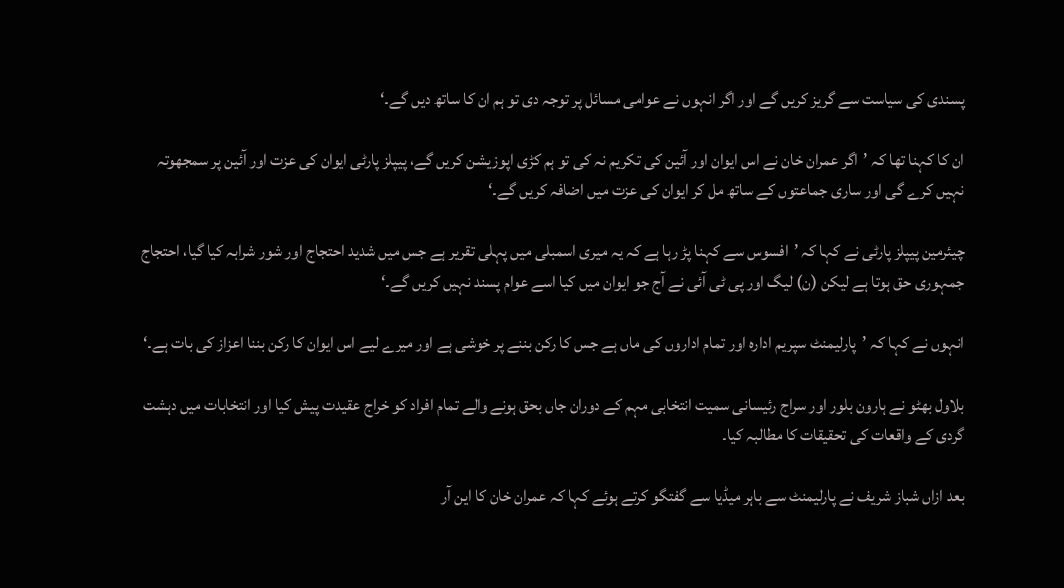پسندی کی سیاست سے گریز کریں گے اور اگر انہوں نے عوامی مسائل پر توجہ دی تو ہم ان کا ساتھ دیں گے۔‘

ان کا کہنا تھا کہ ’اگر عمران خان نے اس ایوان اور آئین کی تکریم نہ کی تو ہم کڑی اپوزیشن کریں گے، پیپلز پارٹی ایوان کی عزت اور آئین پر سمجھوتہ نہیں کرے گی اور ساری جماعتوں کے ساتھ مل کر ایوان کی عزت میں اضافہ کریں گے۔‘

چیئرمین پیپلز پارٹی نے کہا کہ ’افسوس سے کہنا پڑ رہا ہے کہ یہ میری اسمبلی میں پہلی تقریر ہے جس میں شدید احتجاج اور شور شرابہ کیا گیا، احتجاج جمہوری حق ہوتا ہے لیکن (ن) لیگ اور پی ٹی آئی نے آج جو ایوان میں کیا اسے عوام پسند نہیں کریں گے۔‘

انہوں نے کہا کہ ’پارلیمنٹ سپریم ادارہ اور تمام اداروں کی ماں ہے جس کا رکن بننے پر خوشی ہے اور میرے لیے اس ایوان کا رکن بننا اعزاز کی بات ہے۔‘

بلاول بھٹو نے ہارون بلور اور سراج رئیسانی سمیت انتخابی مہم کے دوران جاں بحق ہونے والے تمام افراد کو خراج عقیدت پیش کیا اور انتخابات میں دہشت گردی کے واقعات کی تحقیقات کا مطالبہ کیا۔

بعد ازاں شباز شریف نے پارلیمنٹ سے باہر میڈیا سے گفتگو کرتے ہوئے کہا کہ عمران خان کا این آر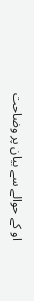او کے حوالے سے بیان پر وضاحت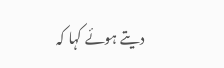دیتے ہوئے کہا کہ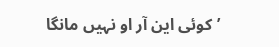’کوئی این آر او نہیں مانگا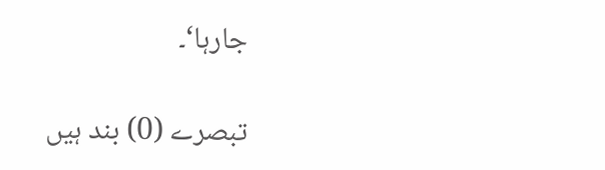جارہا‘۔

تبصرے (0) بند ہیں